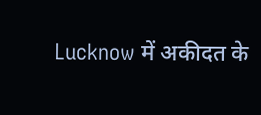Lucknow में अकीदत के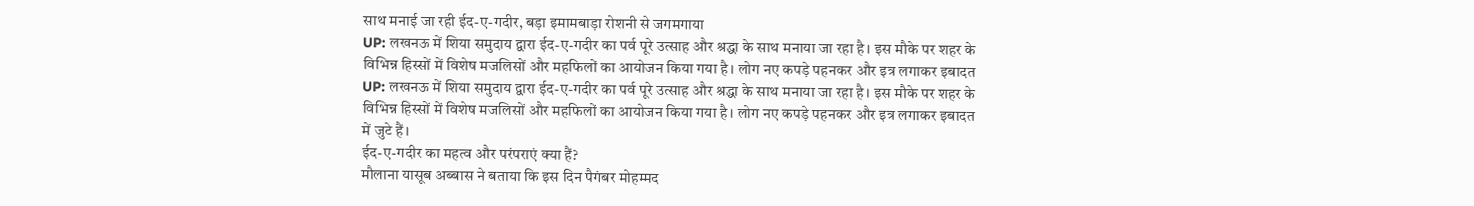साथ मनाई जा रही ईद-ए-गदीर, बड़ा इमामबाड़ा रोशनी से जगमगाया
UP: लखनऊ में शिया समुदाय द्वारा ईद-ए-गदीर का पर्व पूरे उत्साह और श्रद्धा के साथ मनाया जा रहा है। इस मौके पर शहर के विभिन्न हिस्सों में विशेष मजलिसों और महफिलों का आयोजन किया गया है। लोग नए कपड़े पहनकर और इत्र लगाकर इबादत
UP: लखनऊ में शिया समुदाय द्वारा ईद-ए-गदीर का पर्व पूरे उत्साह और श्रद्धा के साथ मनाया जा रहा है। इस मौके पर शहर के विभिन्न हिस्सों में विशेष मजलिसों और महफिलों का आयोजन किया गया है। लोग नए कपड़े पहनकर और इत्र लगाकर इबादत में जुटे हैं।
ईद-ए-गदीर का महत्व और परंपराएं क्या हैं?
मौलाना यासूब अब्बास ने बताया कि इस दिन पैगंबर मोहम्मद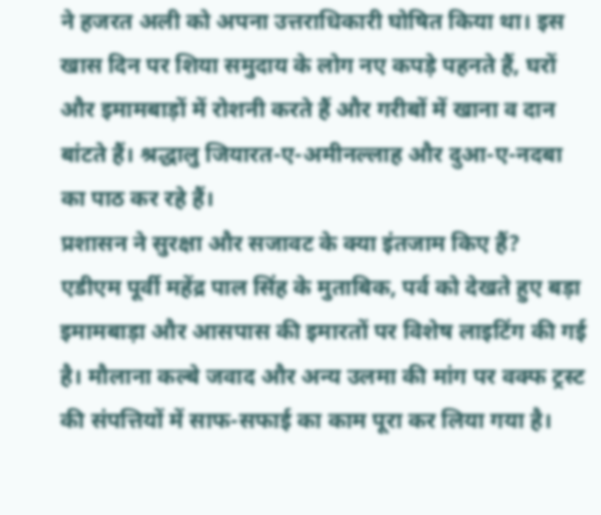ने हजरत अली को अपना उत्तराधिकारी घोषित किया था। इस खास दिन पर शिया समुदाय के लोग नए कपड़े पहनते हैं, घरों और इमामबाड़ों में रोशनी करते हैं और गरीबों में खाना व दान बांटते हैं। श्रद्धालु जियारत-ए-अमीनल्लाह और दुआ-ए-नदबा का पाठ कर रहे हैं।
प्रशासन ने सुरक्षा और सजावट के क्या इंतजाम किए हैं?
एडीएम पूर्वी महेंद्र पाल सिंह के मुताबिक, पर्व को देखते हुए बड़ा इमामबाड़ा और आसपास की इमारतों पर विशेष लाइटिंग की गई है। मौलाना कल्बे जवाद और अन्य उलमा की मांग पर वक्फ ट्रस्ट की संपत्तियों में साफ-सफाई का काम पूरा कर लिया गया है।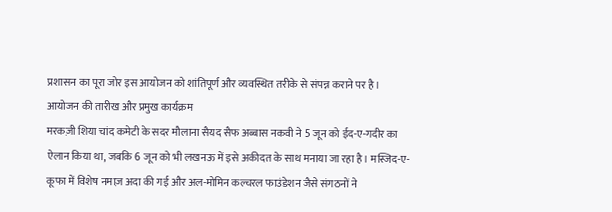प्रशासन का पूरा जोर इस आयोजन को शांतिपूर्ण और व्यवस्थित तरीके से संपन्न कराने पर है।
आयोजन की तारीख और प्रमुख कार्यक्रम
मरकज़ी शिया चांद कमेटी के सदर मौलाना सैयद सैफ अब्बास नकवी ने 5 जून को ईद-ए-गदीर का ऐलान किया था, जबकि 6 जून को भी लखनऊ में इसे अकीदत के साथ मनाया जा रहा है। मस्जिद-ए-कूफा में विशेष नमाज़ अदा की गई और अल-मोमिन कल्चरल फाउंडेशन जैसे संगठनों ने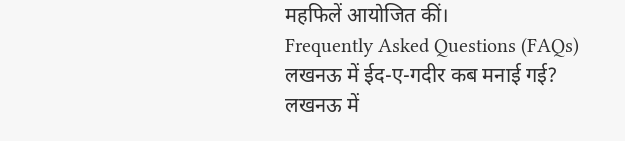महफिलें आयोजित कीं।
Frequently Asked Questions (FAQs)
लखनऊ में ईद-ए-गदीर कब मनाई गई?
लखनऊ में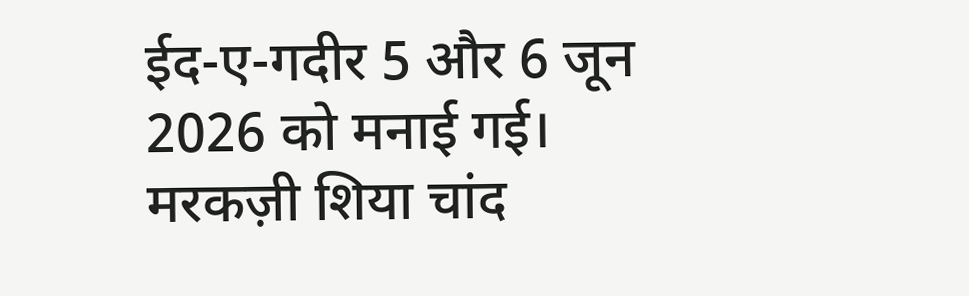ईद-ए-गदीर 5 और 6 जून 2026 को मनाई गई। मरकज़ी शिया चांद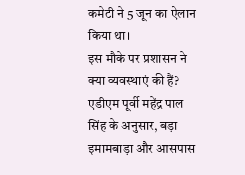कमेटी ने 5 जून का ऐलान किया था।
इस मौके पर प्रशासन ने क्या व्यवस्थाएं की हैं?
एडीएम पूर्वी महेंद्र पाल सिंह के अनुसार, बड़ा इमामबाड़ा और आसपास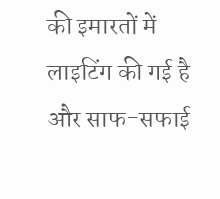की इमारतों में लाइटिंग की गई है और साफ-सफाई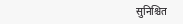सुनिश्चित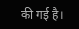की गई है।